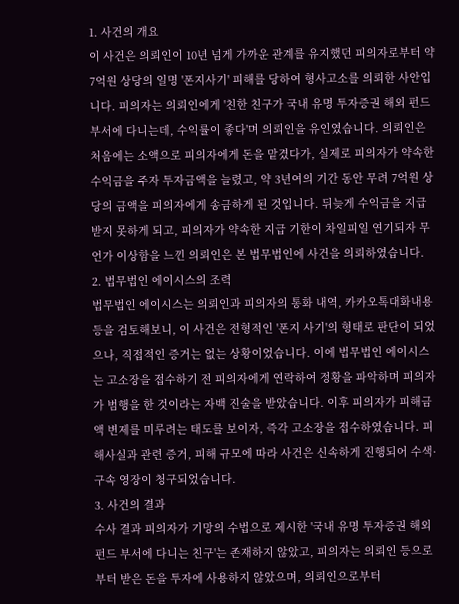1. 사건의 개요
이 사건은 의뢰인이 10년 넘게 가까운 관계를 유지했던 피의자로부터 약 7억원 상당의 일명 '폰지사기' 피해를 당하여 형사고소를 의뢰한 사안입니다. 피의자는 의뢰인에게 '친한 친구가 국내 유명 투자증권 해외 펀드 부서에 다니는데, 수익률이 좋다'며 의뢰인을 유인였습니다. 의뢰인은 처음에는 소액으로 피의자에게 돈을 맡겼다가, 실제로 피의자가 약속한 수익금을 주자 투자금액을 늘렸고, 약 3년여의 기간 동안 무려 7억원 상당의 금액을 피의자에게 송금하게 된 것입니다. 뒤늦게 수익금을 지급받지 못하게 되고, 피의자가 약속한 지급 기한이 차일피일 연기되자 무언가 이상함을 느낀 의뢰인은 본 법무법인에 사건을 의뢰하였습니다.
2. 법무법인 에이시스의 조력
법무법인 에이시스는 의뢰인과 피의자의 통화 내역, 카카오톡대화내용 등을 검토해보니, 이 사건은 전형적인 '폰지 사기'의 형태로 판단이 되었으나, 직접적인 증거는 없는 상황이었습니다. 이에 법무법인 에이시스는 고소장을 접수하기 전 피의자에게 연락하여 정황을 파악하며 피의자가 범행을 한 것이라는 자백 진술을 받았습니다. 이후 피의자가 피해금액 변제를 미루려는 태도를 보이자, 즉각 고소장을 접수하였습니다. 피해사실과 관련 증거, 피해 규모에 따라 사건은 신속하게 진행되어 수색·구속 영장이 청구되었습니다.
3. 사건의 결과
수사 결과 피의자가 기망의 수법으로 제시한 '국내 유명 투자증권 해외 펀드 부서에 다니는 친구'는 존재하지 않았고, 피의자는 의뢰인 등으로부터 받은 돈을 투자에 사용하지 않았으며, 의뢰인으로부터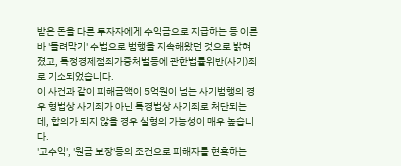받은 돈을 다른 투자자에게 수익금으로 지급하는 등 이른바 '돌려막기' 수법으로 범행을 지속해왔던 것으로 밝혀졌고, 특정경제점죄가중처벌등에 관한법률위반(사기)죄로 기소되었습니다.
이 사건과 같이 피해금액이 5억원이 넘는 사기범행의 경우 형법상 사기죄가 아닌 특경법상 사기죄로 처단되는데, 합의가 되지 않을 경우 실형의 가능성이 매우 높습니다.
'고수익', '원금 보장'등의 조건으로 피해자를 현혹하는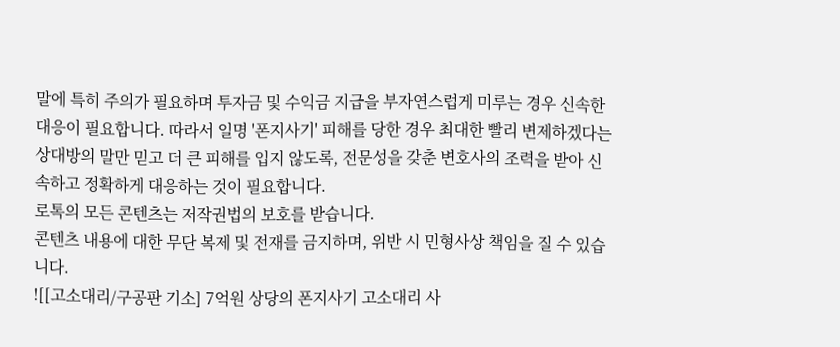말에 특히 주의가 필요하며 투자금 및 수익금 지급을 부자연스럽게 미루는 경우 신속한 대응이 필요합니다. 따라서 일명 '폰지사기' 피해를 당한 경우 최대한 빨리 변제하겠다는 상대방의 말만 믿고 더 큰 피해를 입지 않도록, 전문성을 갖춘 변호사의 조력을 받아 신속하고 정확하게 대응하는 것이 필요합니다.
로톡의 모든 콘텐츠는 저작권법의 보호를 받습니다.
콘텐츠 내용에 대한 무단 복제 및 전재를 금지하며, 위반 시 민형사상 책임을 질 수 있습니다.
![[고소대리/구공판 기소] 7억원 상당의 폰지사기 고소대리 사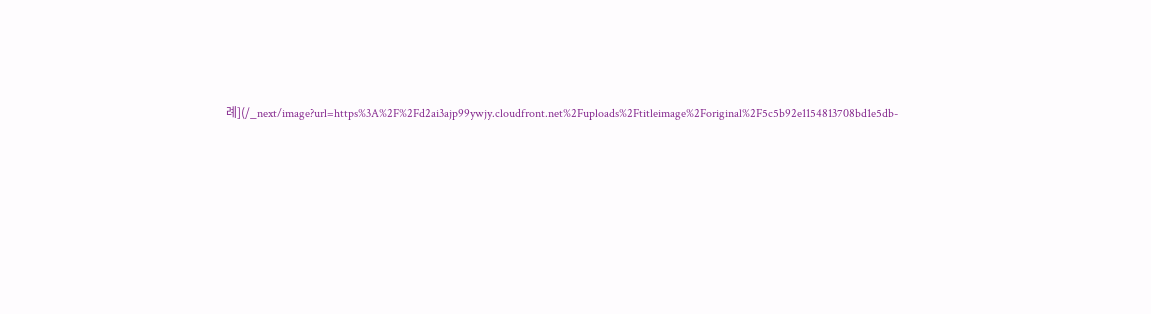례](/_next/image?url=https%3A%2F%2Fd2ai3ajp99ywjy.cloudfront.net%2Fuploads%2Ftitleimage%2Foriginal%2F5c5b92e1154813708bd1e5db-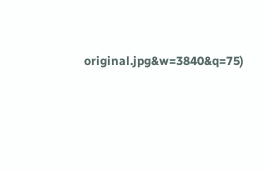original.jpg&w=3840&q=75)